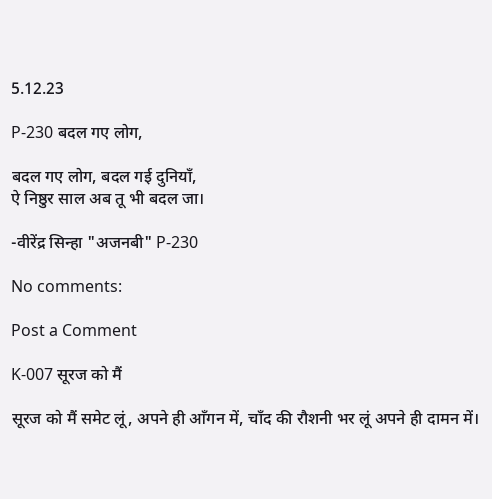5.12.23

P-230 बदल गए लोग,

बदल गए लोग, बदल गई दुनियाँ,
ऐ निष्ठुर साल अब तू भी बदल जा।

-वीरेंद्र सिन्हा "अजनबी" P-230

No comments:

Post a Comment

K-007 सूरज को मैं

सूरज को मैं समेट लूं, अपने ही आँगन में, चाँद की रौशनी भर लूं अपने ही दामन में।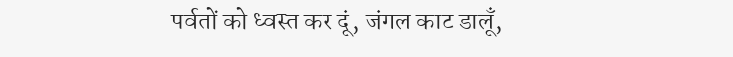पर्वतों को ध्वस्त कर दूं, जंगल काट डालूँ,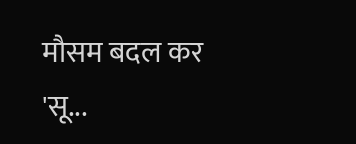मौसम बदल कर 'सू...